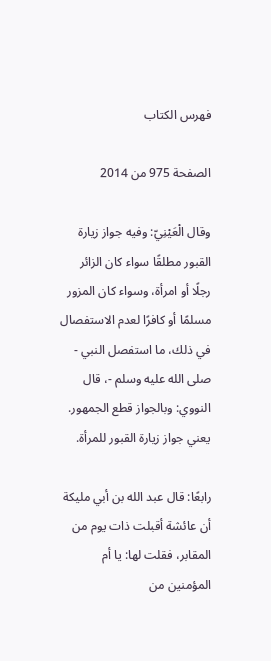فهرس الكتاب

الصفحة 975 من 2014

وقال الْعَيْنِيّ: وفيه جواز زيارة القبور مطلقًا سواء كان الزائر رجلًا أو امرأة، وسواء كان المزور مسلمًا أو كافرًا لعدم الاستفصال في ذلك، ما استفصل النبي - صلى الله عليه وسلم -، قال النووي: وبالجواز قطع الجمهور. يعني جواز زيارة القبور للمرأة.

رابعًا: قال عبد الله بن أبي مليكة أن عائشة أقبلت ذات يوم من المقابر، فقلت لها: يا أم المؤمنين من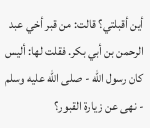أين أقبلتي؟ قالت: من قبر أخي عبد الرحمن بن أبي بكر. فقلت لها: أليس كان رسول الله - صلى الله عليه وسلم - نهى عن زيارة القبور؟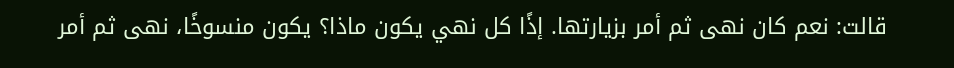قالت: نعم كان نهى ثم أمر بزيارتها. إذًا كل نهي يكون ماذا؟ يكون منسوخًا، نهى ثم أمر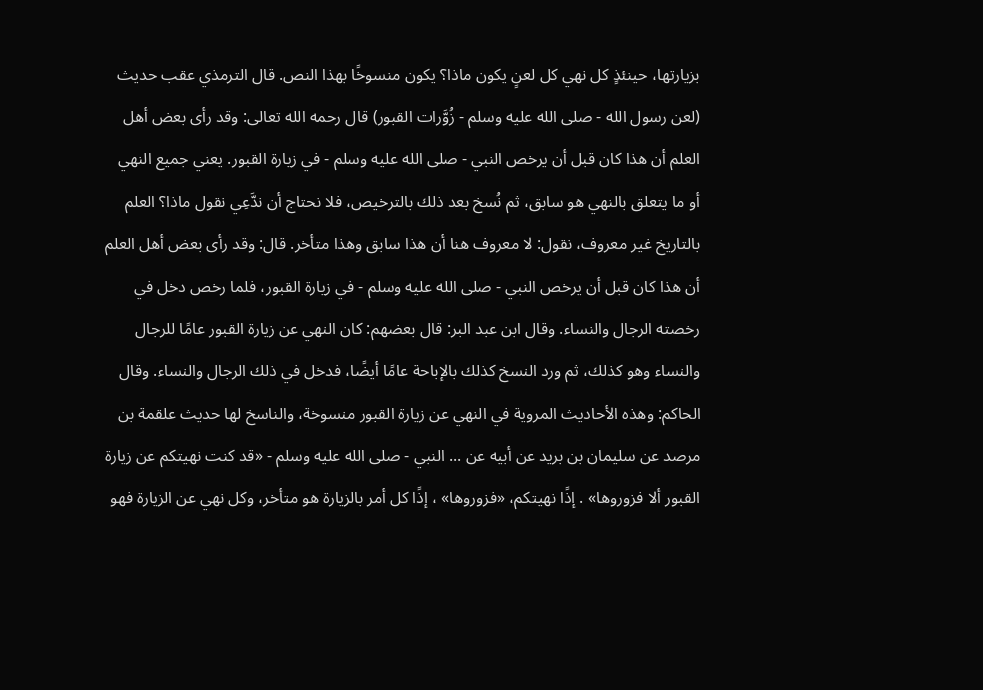بزيارتها، حينئذٍ كل نهي كل لعنٍ يكون ماذا؟ يكون منسوخًا بهذا النص. قال الترمذي عقب حديث (لعن رسول الله - صلى الله عليه وسلم - زُوَّرات القبور) قال رحمه الله تعالى: وقد رأى بعض أهل العلم أن هذا كان قبل أن يرخص النبي - صلى الله عليه وسلم - في زيارة القبور. يعني جميع النهي أو ما يتعلق بالنهي هو سابق، ثم نُسخ بعد ذلك بالترخيص، فلا نحتاج أن ندَّعِي نقول ماذا؟ العلم بالتاريخ غير معروف، نقول: لا معروف هنا أن هذا سابق وهذا متأخر. قال: وقد رأى بعض أهل العلم أن هذا كان قبل أن يرخص النبي - صلى الله عليه وسلم - في زيارة القبور، فلما رخص دخل في رخصته الرجال والنساء. وقال ابن عبد البر: قال بعضهم: كان النهي عن زيارة القبور عامًا للرجال والنساء وهو كذلك، ثم ورد النسخ كذلك بالإباحة عامًا أيضًا، فدخل في ذلك الرجال والنساء. وقال الحاكم: وهذه الأحاديث المروية في النهي عن زيارة القبور منسوخة، والناسخ لها حديث علقمة بن مرصد عن سليمان بن بريد عن أبيه عن ... النبي - صلى الله عليه وسلم - «قد كنت نهيتكم عن زيارة القبور ألا فزوروها» . إذًا نهيتكم، «فزوروها» ، إذًا كل أمر بالزيارة هو متأخر، وكل نهي عن الزيارة فهو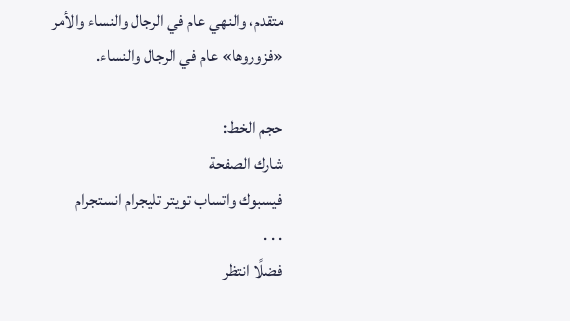متقدم، والنهي عام في الرجال والنساء والأمر «فزوروها» عام في الرجال والنساء.

حجم الخط:
شارك الصفحة
فيسبوك واتساب تويتر تليجرام انستجرام
. . .
فضلًا انتظر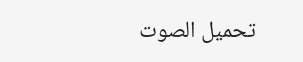تحميل الصوت